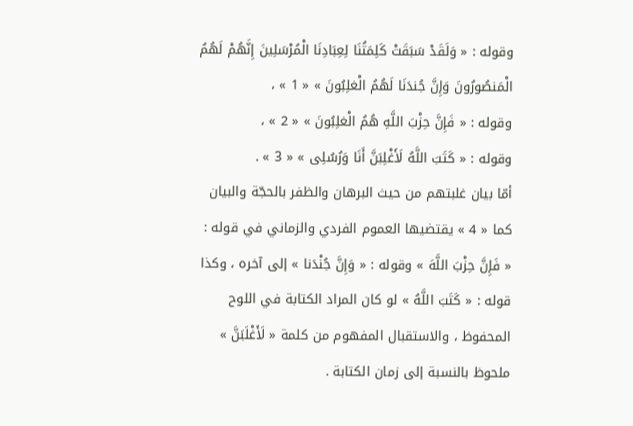وقوله : « وَلَقَدْ سَبَقَتْ كَلِمَتُنَا لِعِبَادِنَا الْمُرْسَلِينَ إِنَّهُمْ لَهُمُ الْمَنصُورُونَ وَإِنَّ جُندَنَا لَهُمُ الْغلِبُونَ » « 1 » ،
وقوله : « فَإِنَّ حِزْبَ اللَّهِ هُمُ الْغلِبُونَ » « 2 » ،
وقوله : « كَتَبَ اللَّهُ لَأَغْلِبَنَّ أَنَا وَرُسُلِى » « 3 » .
أمّا بيان غلبتهم من حيث البرهان والظفر بالحجّة والبيان كما « 4 » يقتضيها العموم الفردي والزماني في قوله : « فَإِنَّ حِزْبَ اللَّهَ » وقوله : « وَإِنَّ جُنْدَنا » إلى آخره ، وكذا قوله : « كَتَبَ اللَّهُ » لو كان المراد الكتابة في اللوح المحفوظ ، والاستقبال المفهوم من كلمة « لَأَغْلَبَنَّ » ملحوظ بالنسبة إلى زمان الكتابة .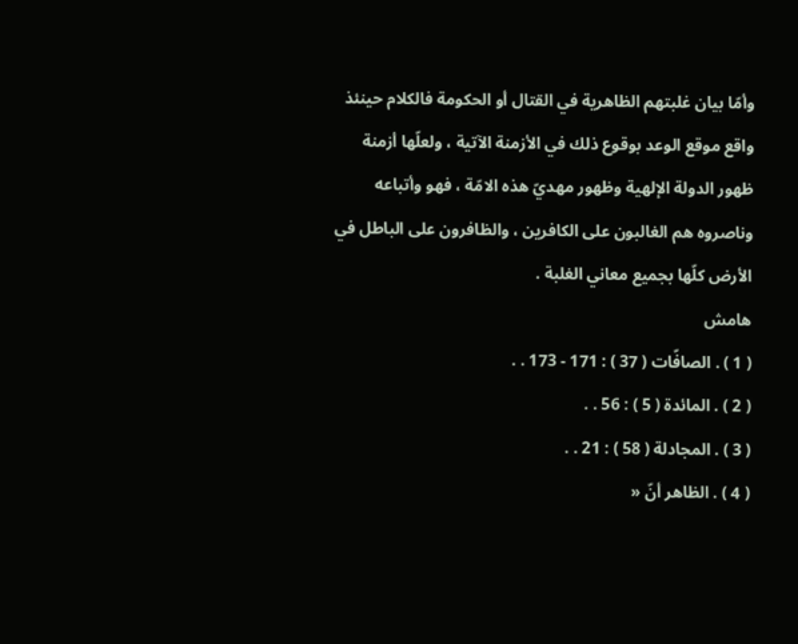وأمّا بيان غلبتهم الظاهرية في القتال أو الحكومة فالكلام حينئذ واقع موقع الوعد بوقوع ذلك في الأزمنة الآتية ، ولعلّها أزمنة ظهور الدولة الإلهية وظهور مهديّ هذه الامّة ، فهو وأتباعه وناصروه هم الغالبون على الكافرين ، والظافرون على الباطل في الأرض كلّها بجميع معاني الغلبة .
هامش
( 1 ) . الصافّات ( 37 ) : 171 - 173 . .
( 2 ) . المائدة ( 5 ) : 56 . .
( 3 ) . المجادلة ( 58 ) : 21 . .
( 4 ) . الظاهر أنّ «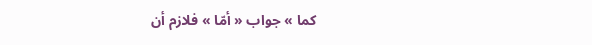كما » جواب « أمّا » فلازم أن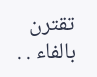تقترن بالفاء . .